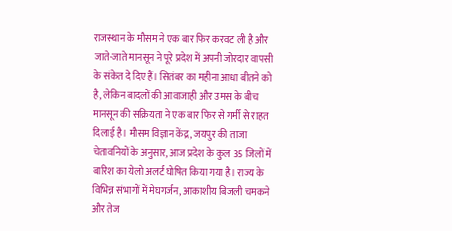राजस्थान के मौसम ने एक बार फिर करवट ली है और जाते-जाते मानसून ने पूरे प्रदेश में अपनी जोरदार वापसी के संकेत दे दिए हैं। सितंबर का महीना आधा बीतने को है, लेकिन बादलों की आवाजाही और उमस के बीच मानसून की सक्रियता ने एक बार फिर से गर्मी से राहत दिलाई है। मौसम विज्ञान केंद्र, जयपुर की ताजा चेतावनियों के अनुसार, आज प्रदेश के कुल 35 जिलों में बारिश का येलो अलर्ट घोषित किया गया है। राज्य के विभिन्न संभागों में मेघगर्जन, आकाशीय बिजली चमकने और तेज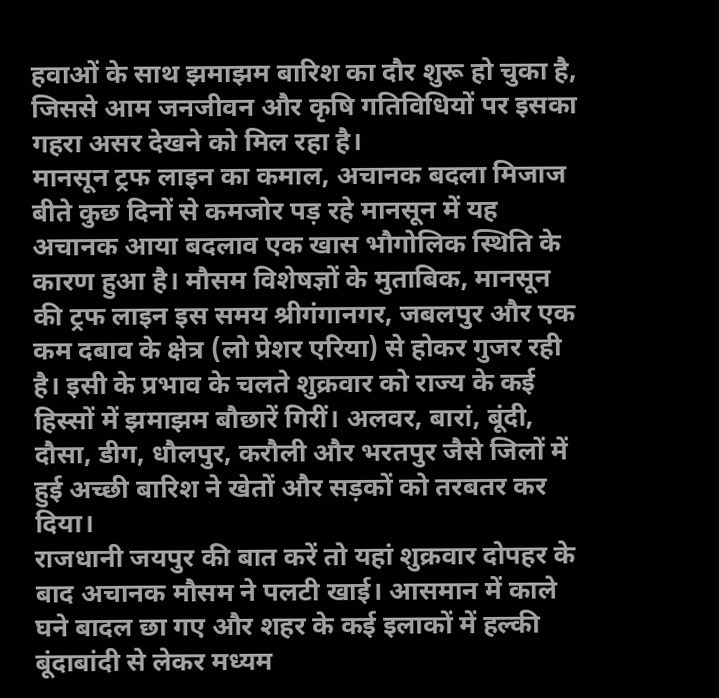हवाओं के साथ झमाझम बारिश का दौर शुरू हो चुका है, जिससे आम जनजीवन और कृषि गतिविधियों पर इसका गहरा असर देखने को मिल रहा है।
मानसून ट्रफ लाइन का कमाल, अचानक बदला मिजाज
बीते कुछ दिनों से कमजोर पड़ रहे मानसून में यह अचानक आया बदलाव एक खास भौगोलिक स्थिति के कारण हुआ है। मौसम विशेषज्ञों के मुताबिक, मानसून की ट्रफ लाइन इस समय श्रीगंगानगर, जबलपुर और एक कम दबाव के क्षेत्र (लो प्रेशर एरिया) से होकर गुजर रही है। इसी के प्रभाव के चलते शुक्रवार को राज्य के कई हिस्सों में झमाझम बौछारें गिरीं। अलवर, बारां, बूंदी, दौसा, डीग, धौलपुर, करौली और भरतपुर जैसे जिलों में हुई अच्छी बारिश ने खेतों और सड़कों को तरबतर कर दिया।
राजधानी जयपुर की बात करें तो यहां शुक्रवार दोपहर के बाद अचानक मौसम ने पलटी खाई। आसमान में काले घने बादल छा गए और शहर के कई इलाकों में हल्की बूंदाबांदी से लेकर मध्यम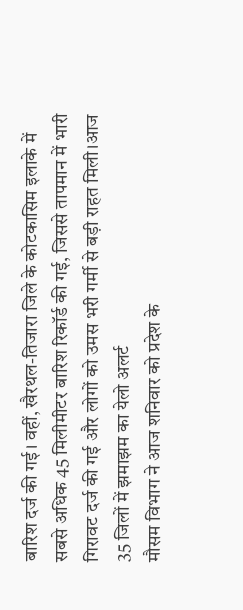बारिश दर्ज की गई। वहीं, खैरथल-तिजारा जिले के कोटकासिम इलाके में सबसे अधिक 45 मिलीमीटर बारिश रिकॉर्ड की गई, जिससे तापमान में भारी गिरावट दर्ज की गई और लोगों को उमस भरी गर्मी से बड़ी राहत मिली।आज 35 जिलों में झमाझम का येलो अलर्ट
मौसम विभाग ने आज शनिवार को प्रदेश के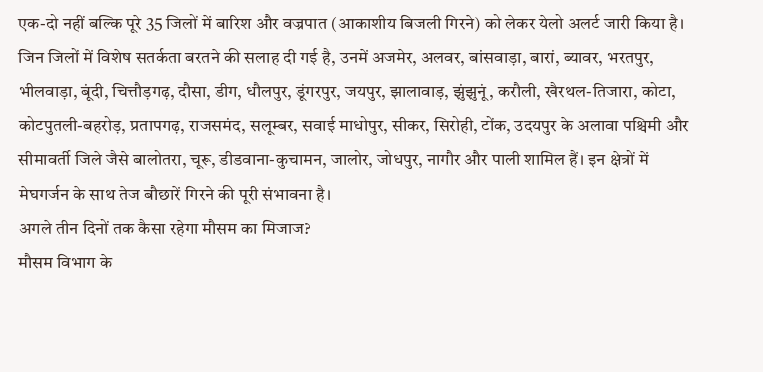एक-दो नहीं बल्कि पूरे 35 जिलों में बारिश और वज्रपात (आकाशीय बिजली गिरने) को लेकर येलो अलर्ट जारी किया है। जिन जिलों में विशेष सतर्कता बरतने की सलाह दी गई है, उनमें अजमेर, अलवर, बांसवाड़ा, बारां, ब्यावर, भरतपुर, भीलवाड़ा, बूंदी, चित्तौड़गढ़, दौसा, डीग, धौलपुर, डूंगरपुर, जयपुर, झालावाड़, झुंझुनूं, करौली, खैरथल-तिजारा, कोटा, कोटपुतली-बहरोड़, प्रतापगढ़, राजसमंद, सलूम्बर, सवाई माधोपुर, सीकर, सिरोही, टोंक, उदयपुर के अलावा पश्चिमी और सीमावर्ती जिले जैसे बालोतरा, चूरू, डीडवाना-कुचामन, जालोर, जोधपुर, नागौर और पाली शामिल हैं। इन क्षेत्रों में मेघगर्जन के साथ तेज बौछारें गिरने की पूरी संभावना है।
अगले तीन दिनों तक कैसा रहेगा मौसम का मिजाज?
मौसम विभाग के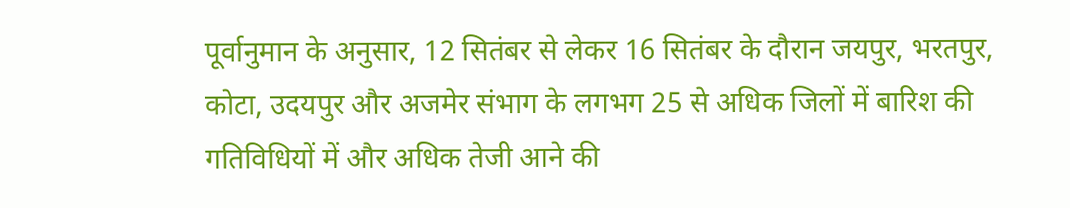पूर्वानुमान के अनुसार, 12 सितंबर से लेकर 16 सितंबर के दौरान जयपुर, भरतपुर, कोटा, उदयपुर और अजमेर संभाग के लगभग 25 से अधिक जिलों में बारिश की गतिविधियों में और अधिक तेजी आने की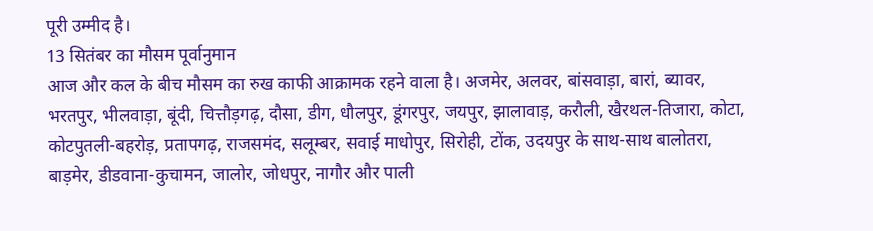पूरी उम्मीद है।
13 सितंबर का मौसम पूर्वानुमान
आज और कल के बीच मौसम का रुख काफी आक्रामक रहने वाला है। अजमेर, अलवर, बांसवाड़ा, बारां, ब्यावर, भरतपुर, भीलवाड़ा, बूंदी, चित्तौड़गढ़, दौसा, डीग, धौलपुर, डूंगरपुर, जयपुर, झालावाड़, करौली, खैरथल-तिजारा, कोटा, कोटपुतली-बहरोड़, प्रतापगढ़, राजसमंद, सलूम्बर, सवाई माधोपुर, सिरोही, टोंक, उदयपुर के साथ-साथ बालोतरा, बाड़मेर, डीडवाना-कुचामन, जालोर, जोधपुर, नागौर और पाली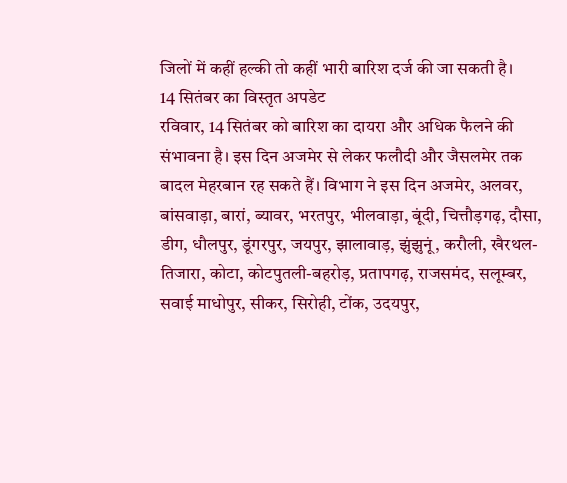जिलों में कहीं हल्की तो कहीं भारी बारिश दर्ज की जा सकती है।
14 सितंबर का विस्तृत अपडेट
रविवार, 14 सितंबर को बारिश का दायरा और अधिक फैलने की संभावना है। इस दिन अजमेर से लेकर फलौदी और जैसलमेर तक बादल मेहरबान रह सकते हैं। विभाग ने इस दिन अजमेर, अलवर, बांसवाड़ा, बारां, ब्यावर, भरतपुर, भीलवाड़ा, बूंदी, चित्तौड़गढ़, दौसा, डीग, धौलपुर, डूंगरपुर, जयपुर, झालावाड़, झुंझुनूं, करौली, खैरथल-तिजारा, कोटा, कोटपुतली-बहरोड़, प्रतापगढ़, राजसमंद, सलूम्बर, सवाई माधोपुर, सीकर, सिरोही, टोंक, उदयपुर,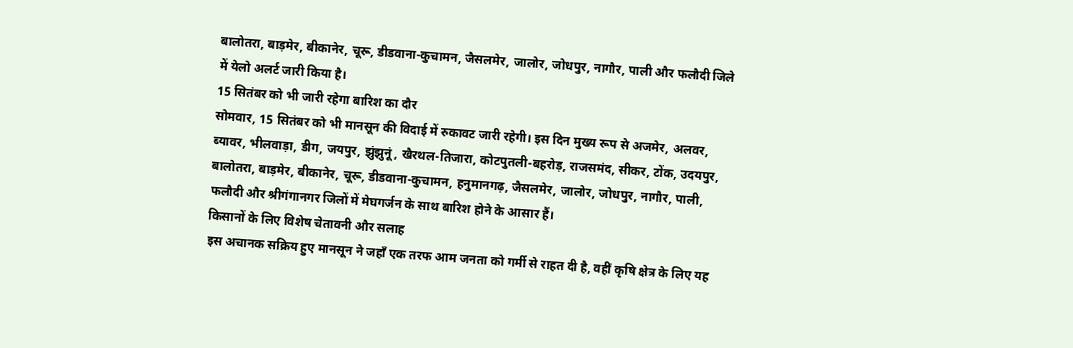बालोतरा, बाड़मेर, बीकानेर, चूरू, डीडवाना-कुचामन, जैसलमेर, जालोर, जोधपुर, नागौर, पाली और फलौदी जिले में येलो अलर्ट जारी किया है।
15 सितंबर को भी जारी रहेगा बारिश का दौर
सोमवार, 15 सितंबर को भी मानसून की विदाई में रुकावट जारी रहेगी। इस दिन मुख्य रूप से अजमेर, अलवर, ब्यावर, भीलवाड़ा, डीग, जयपुर, झुंझुनूं, खैरथल-तिजारा, कोटपुतली-बहरोड़, राजसमंद, सीकर, टोंक, उदयपुर, बालोतरा, बाड़मेर, बीकानेर, चूरू, डीडवाना-कुचामन, हनुमानगढ़, जैसलमेर, जालोर, जोधपुर, नागौर, पाली, फलौदी और श्रीगंगानगर जिलों में मेघगर्जन के साथ बारिश होने के आसार हैं।
किसानों के लिए विशेष चेतावनी और सलाह
इस अचानक सक्रिय हुए मानसून ने जहाँ एक तरफ आम जनता को गर्मी से राहत दी है, वहीं कृषि क्षेत्र के लिए यह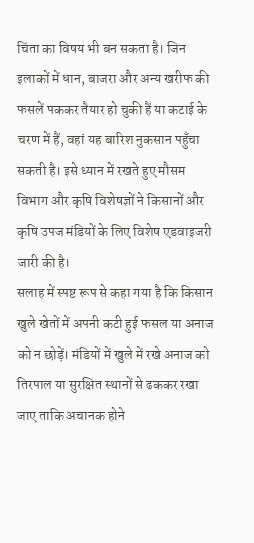चिंता का विषय भी बन सकता है। जिन इलाकों में धान, बाजरा और अन्य खरीफ की फसलें पककर तैयार हो चुकी हैं या कटाई के चरण में हैं, वहां यह बारिश नुकसान पहुँचा सकती है। इसे ध्यान में रखते हुए मौसम विभाग और कृषि विशेषज्ञों ने किसानों और कृषि उपज मंडियों के लिए विशेष एडवाइजरी जारी की है।
सलाह में स्पष्ट रूप से कहा गया है कि किसान खुले खेतों में अपनी कटी हुई फसल या अनाज को न छोड़ें। मंडियों में खुले में रखे अनाज को तिरपाल या सुरक्षित स्थानों से ढककर रखा जाए ताकि अचानक होने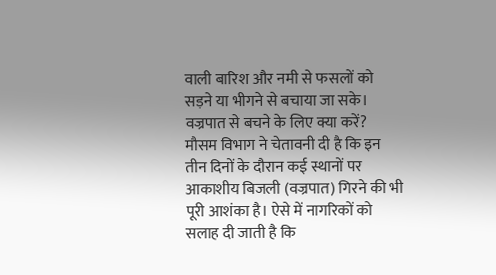वाली बारिश और नमी से फसलों को सड़ने या भीगने से बचाया जा सके।
वज्रपात से बचने के लिए क्या करें?
मौसम विभाग ने चेतावनी दी है कि इन तीन दिनों के दौरान कई स्थानों पर आकाशीय बिजली (वज्रपात) गिरने की भी पूरी आशंका है। ऐसे में नागरिकों को सलाह दी जाती है कि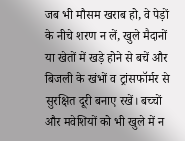जब भी मौसम खराब हो, वे पेड़ों के नीचे शरण न लें, खुले मैदानों या खेतों में खड़े होने से बचें और बिजली के खंभों व ट्रांसफॉर्मर से सुरक्षित दूरी बनाए रखें। बच्चों और मवेशियों को भी खुले में न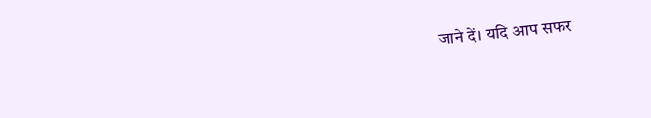जाने दें। यदि आप सफर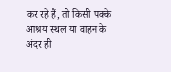कर रहे हैं, तो किसी पक्के आश्रय स्थल या वाहन के अंदर ही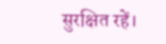सुरक्षित रहें।